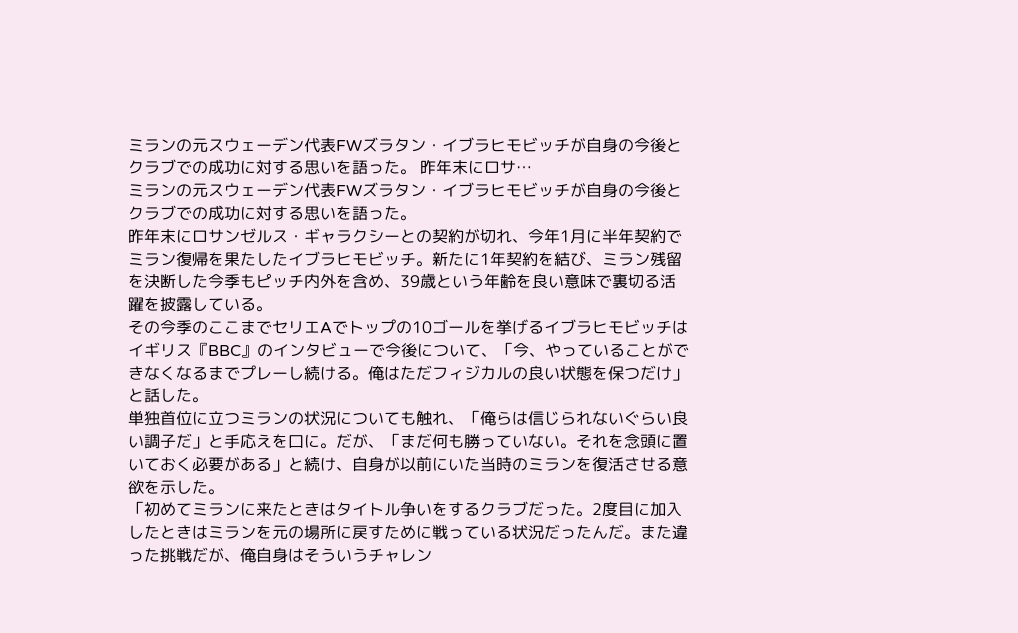ミランの元スウェーデン代表FWズラタン・イブラヒモビッチが自身の今後とクラブでの成功に対する思いを語った。 昨年末にロサ…
ミランの元スウェーデン代表FWズラタン・イブラヒモビッチが自身の今後とクラブでの成功に対する思いを語った。
昨年末にロサンゼルス・ギャラクシーとの契約が切れ、今年1月に半年契約でミラン復帰を果たしたイブラヒモビッチ。新たに1年契約を結び、ミラン残留を決断した今季もピッチ内外を含め、39歳という年齢を良い意味で裏切る活躍を披露している。
その今季のここまでセリエAでトップの10ゴールを挙げるイブラヒモビッチはイギリス『BBC』のインタビューで今後について、「今、やっていることができなくなるまでプレーし続ける。俺はただフィジカルの良い状態を保つだけ」と話した。
単独首位に立つミランの状況についても触れ、「俺らは信じられないぐらい良い調子だ」と手応えを口に。だが、「まだ何も勝っていない。それを念頭に置いておく必要がある」と続け、自身が以前にいた当時のミランを復活させる意欲を示した。
「初めてミランに来たときはタイトル争いをするクラブだった。2度目に加入したときはミランを元の場所に戻すために戦っている状況だったんだ。また違った挑戦だが、俺自身はそういうチャレン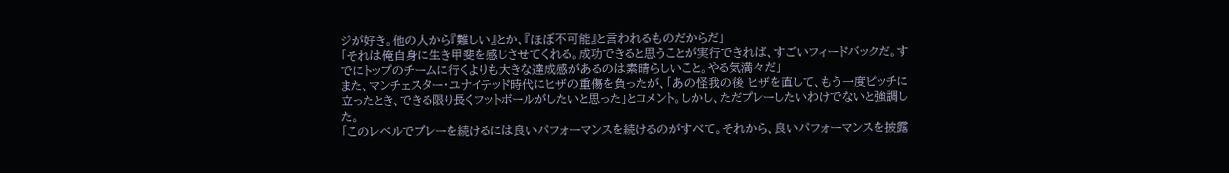ジが好き。他の人から『難しい』とか、『ほぼ不可能』と言われるものだからだ」
「それは俺自身に生き甲斐を感じさせてくれる。成功できると思うことが実行できれば、すごいフィードバックだ。すでにトップのチームに行くよりも大きな達成感があるのは素晴らしいこと。やる気満々だ」
また、マンチェスター・ユナイテッド時代にヒザの重傷を負ったが、「あの怪我の後 ヒザを直して、もう一度ピッチに立ったとき、できる限り長くフットボールがしたいと思った」とコメント。しかし、ただプレーしたいわけでないと強調した。
「このレベルでプレーを続けるには良いパフォーマンスを続けるのがすべて。それから、良いパフォーマンスを披露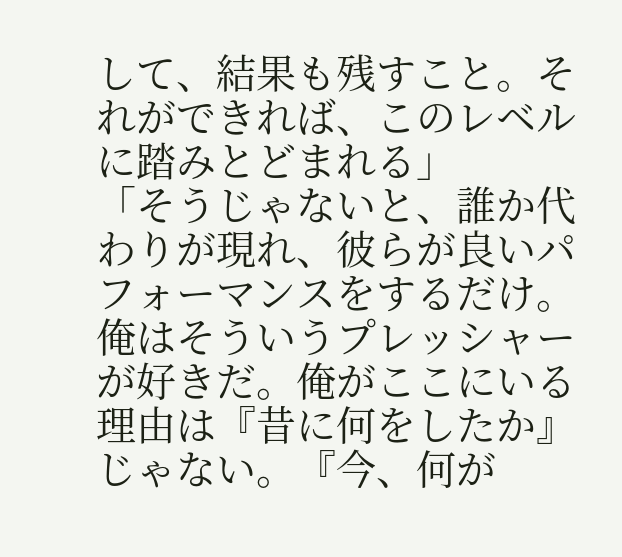して、結果も残すこと。それができれば、このレベルに踏みとどまれる」
「そうじゃないと、誰か代わりが現れ、彼らが良いパフォーマンスをするだけ。俺はそういうプレッシャーが好きだ。俺がここにいる理由は『昔に何をしたか』じゃない。『今、何が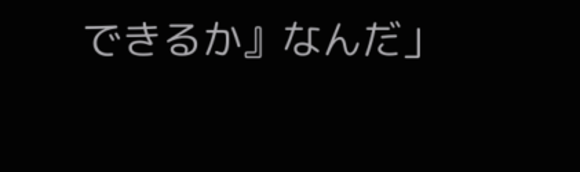できるか』なんだ」